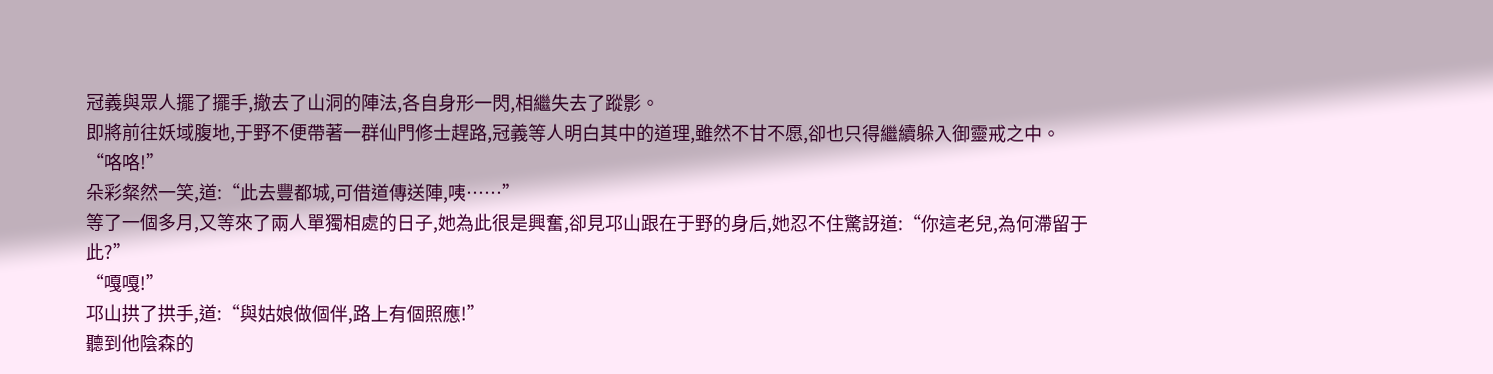冠義與眾人擺了擺手,撤去了山洞的陣法,各自身形一閃,相繼失去了蹤影。
即將前往妖域腹地,于野不便帶著一群仙門修士趕路,冠義等人明白其中的道理,雖然不甘不愿,卻也只得繼續躲入御靈戒之中。
“咯咯!”
朵彩粲然一笑,道:“此去豐都城,可借道傳送陣,咦……”
等了一個多月,又等來了兩人單獨相處的日子,她為此很是興奮,卻見邛山跟在于野的身后,她忍不住驚訝道:“你這老兒,為何滯留于此?”
“嘎嘎!”
邛山拱了拱手,道:“與姑娘做個伴,路上有個照應!”
聽到他陰森的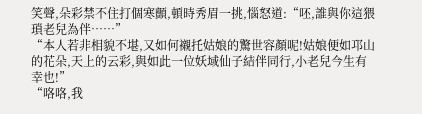笑聲,朵彩禁不住打個寒顫,頓時秀眉一挑,惱怒道:“呸,誰與你這猥瑣老兒為伴……”
“本人若非相貌不堪,又如何襯托姑娘的驚世容顏呢!姑娘便如邛山的花朵,天上的云彩,與如此一位妖域仙子結伴同行,小老兒今生有幸也!”
“咯咯,我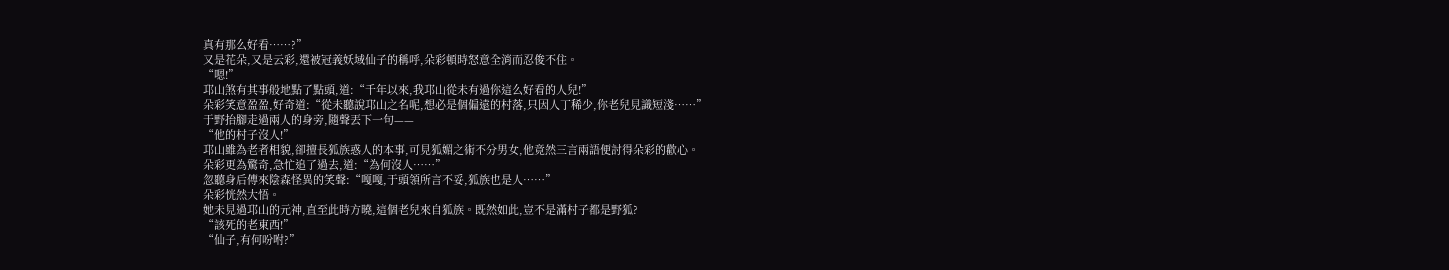真有那么好看……?”
又是花朵,又是云彩,還被冠義妖域仙子的稱呼,朵彩頓時怒意全消而忍俊不住。
“嗯!”
邛山煞有其事般地點了點頭,道:“千年以來,我邛山從未有過你這么好看的人兒!”
朵彩笑意盈盈,好奇道:“從未聽說邛山之名呢,想必是個偏遠的村落,只因人丁稀少,你老兒見識短淺……”
于野抬腳走過兩人的身旁,隨聲丟下一句——
“他的村子沒人!”
邛山雖為老者相貌,卻擅長狐族惑人的本事,可見狐媚之術不分男女,他竟然三言兩語便討得朵彩的歡心。
朵彩更為驚奇,急忙追了過去,道:“為何沒人……”
忽聽身后傳來陰森怪異的笑聲:“嘎嘎,于頭領所言不妥,狐族也是人……”
朵彩恍然大悟。
她未見過邛山的元神,直至此時方曉,這個老兒來自狐族。既然如此,豈不是滿村子都是野狐?
“該死的老東西!”
“仙子,有何吩咐?”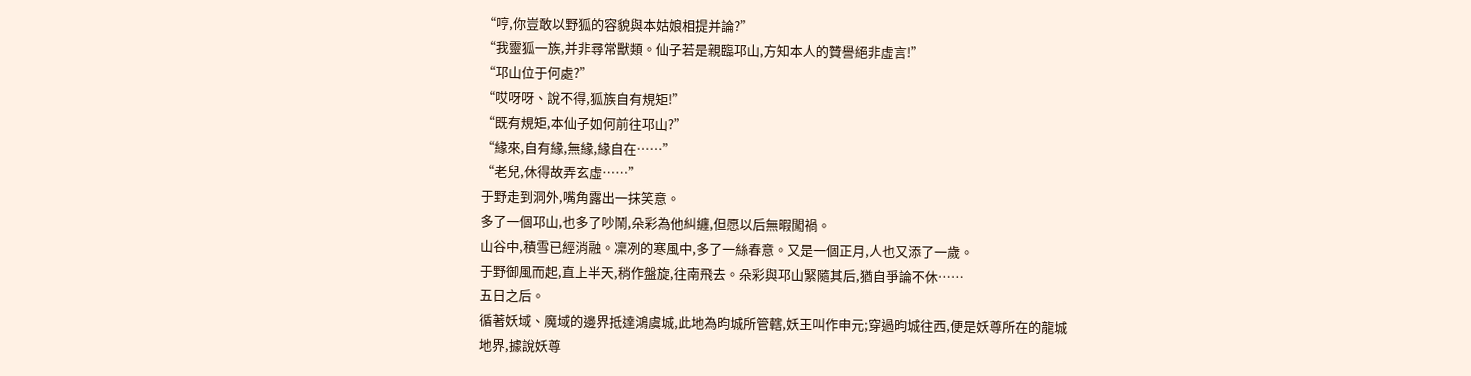“哼,你豈敢以野狐的容貌與本姑娘相提并論?”
“我靈狐一族,并非尋常獸類。仙子若是親臨邛山,方知本人的贊譽絕非虛言!”
“邛山位于何處?”
“哎呀呀、說不得,狐族自有規矩!”
“既有規矩,本仙子如何前往邛山?”
“緣來,自有緣,無緣,緣自在……”
“老兒,休得故弄玄虛……”
于野走到洞外,嘴角露出一抹笑意。
多了一個邛山,也多了吵鬧,朵彩為他糾纏,但愿以后無暇闖禍。
山谷中,積雪已經消融。凜冽的寒風中,多了一絲春意。又是一個正月,人也又添了一歲。
于野御風而起,直上半天,稍作盤旋,往南飛去。朵彩與邛山緊隨其后,猶自爭論不休……
五日之后。
循著妖域、魔域的邊界抵達鴻虞城,此地為昀城所管轄,妖王叫作申元;穿過昀城往西,便是妖尊所在的龍城地界,據說妖尊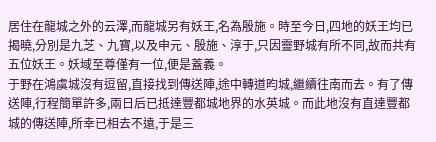居住在龍城之外的云澤,而龍城另有妖王,名為殷施。時至今日,四地的妖王均已揭曉,分別是九芝、九寶,以及申元、殷施、淳于,只因靈野城有所不同,故而共有五位妖王。妖域至尊僅有一位,便是蓋義。
于野在鴻虞城沒有逗留,直接找到傳送陣,途中轉道昀城,繼續往南而去。有了傳送陣,行程簡單許多,兩日后已抵達豐都城地界的水英城。而此地沒有直達豐都城的傳送陣,所幸已相去不遠,于是三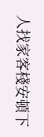人找家客棧安頓下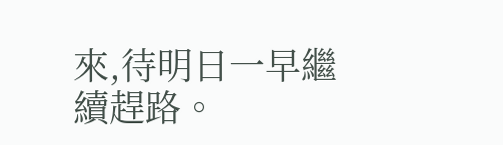來,待明日一早繼續趕路。